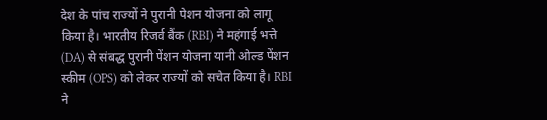देश के पांच राज्यों ने पुरानी पेशन योजना को लागू किया है। भारतीय रिजर्व बैंक (RBI) ने महंगाई भत्ते (DA) से संबद्ध पुरानी पेंशन योजना यानी ओल्ड पेंशन स्कीम (OPS) को लेकर राज्यों को सचेत किया है। RBI ने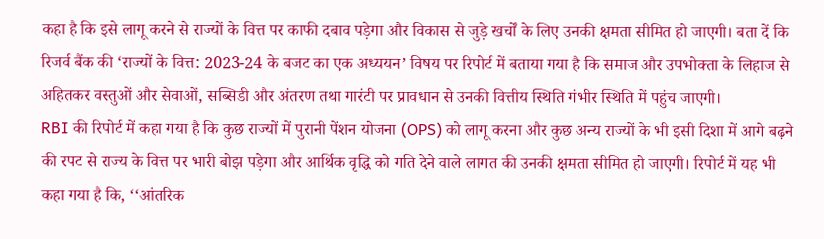कहा है कि इसे लागू करने से राज्यों के वित्त पर काफी दबाव पड़ेगा और विकास से जुड़े खर्चों के लिए उनकी क्षमता सीमित हो जाएगी। बता दें कि रिजर्व बैंक की ‘राज्यों के वित्त: 2023-24 के बजट का एक अध्ययन’ विषय पर रिपोर्ट में बताया गया है कि समाज और उपभोक्ता के लिहाज से अहितकर वस्तुओं और सेवाओं, सब्सिडी और अंतरण तथा गारंटी पर प्रावधान से उनकी वित्तीय स्थिति गंभीर स्थिति में पहुंच जाएगी।
RBI की रिपोर्ट में कहा गया है कि कुछ राज्यों में पुरानी पेंशन योजना (OPS) को लागू करना और कुछ अन्य राज्यों के भी इसी दिशा में आगे बढ़ने की रपट से राज्य के वित्त पर भारी बोझ पड़ेगा और आर्थिक वृद्धि को गति देने वाले लागत की उनकी क्षमता सीमित हो जाएगी। रिपोर्ट में यह भी कहा गया है कि, ‘‘आंतरिक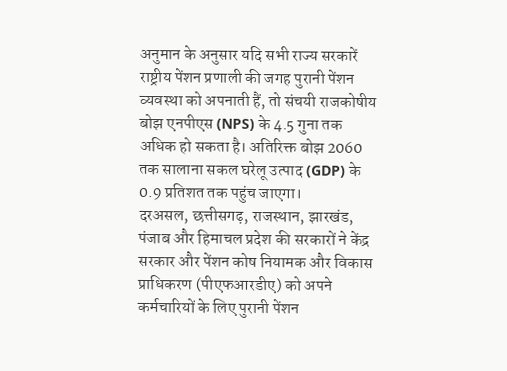अनुमान के अनुसार यदि सभी राज्य सरकारें राष्ट्रीय पेंशन प्रणाली की जगह पुरानी पेंशन व्यवस्था को अपनाती हैं, तो संचयी राजकोषीय बोझ एनपीएस (NPS) के 4.5 गुना तक अधिक हो सकता है। अतिरिक्त बोझ 2060 तक सालाना सकल घरेलू उत्पाद (GDP) के 0.9 प्रतिशत तक पहुंच जाएगा।
दरअसल, छत्तीसगढ़, राजस्थान, झारखंड, पंजाब और हिमाचल प्रदेश की सरकारों ने केंद्र सरकार और पेंशन कोष नियामक और विकास प्राधिकरण (पीएफआरडीए) को अपने कर्मचारियों के लिए पुरानी पेंशन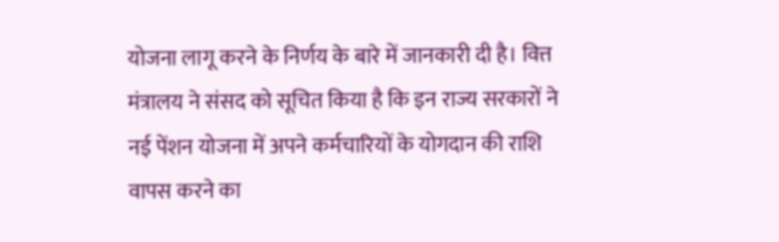योजना लागू करने के निर्णय के बारे में जानकारी दी है। वित्त मंत्रालय ने संसद को सूचित किया है कि इन राज्य सरकारों ने नई पेंशन योजना में अपने कर्मचारियों के योगदान की राशि वापस करने का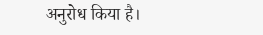अनुरोध किया है।